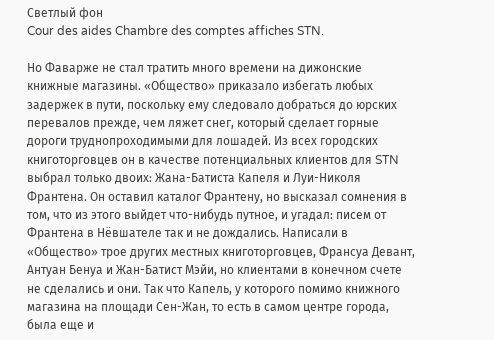Светлый фон
Cour des aides Chambre des comptes affiches STN.

Но Фаварже не стал тратить много времени на дижонские книжные магазины. «Общество» приказало избегать любых задержек в пути, поскольку ему следовало добраться до юрских перевалов прежде, чем ляжет снег, который сделает горные дороги труднопроходимыми для лошадей. Из всех городских книготорговцев он в качестве потенциальных клиентов для STN выбрал только двоих: Жана-Батиста Капеля и Луи-Николя Франтена. Он оставил каталог Франтену, но высказал сомнения в том, что из этого выйдет что-нибудь путное, и угадал: писем от Франтена в Нёвшателе так и не дождались. Написали в «Общество» трое других местных книготорговцев, Франсуа Девант, Антуан Бенуа и Жан-Батист Мэйи, но клиентами в конечном счете не сделались и они. Так что Капель, у которого помимо книжного магазина на площади Сен-Жан, то есть в самом центре города, была еще и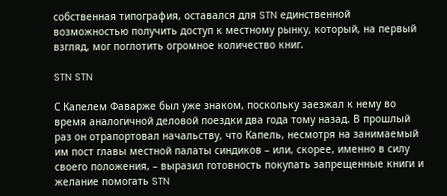собственная типография, оставался для STN единственной возможностью получить доступ к местному рынку, который, на первый взгляд, мог поглотить огромное количество книг.

STN STN

С Капелем Фаварже был уже знаком, поскольку заезжал к нему во время аналогичной деловой поездки два года тому назад. В прошлый раз он отрапортовал начальству, что Капель, несмотря на занимаемый им пост главы местной палаты синдиков – или, скорее, именно в силу своего положения, – выразил готовность покупать запрещенные книги и желание помогать STN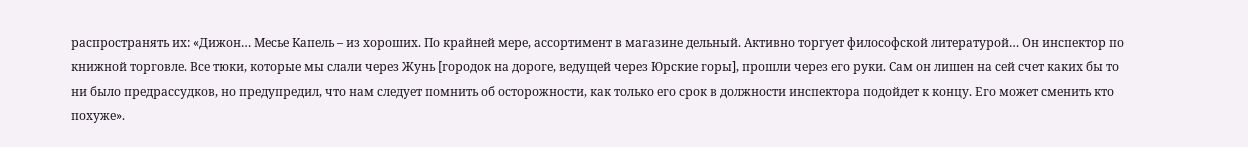распространять их: «Дижон… Месье Капель – из хороших. По крайней мере, ассортимент в магазине дельный. Активно торгует философской литературой… Он инспектор по книжной торговле. Все тюки, которые мы слали через Жунь [городок на дороге, ведущей через Юрские горы], прошли через его руки. Сам он лишен на сей счет каких бы то ни было предрассудков, но предупредил, что нам следует помнить об осторожности, как только его срок в должности инспектора подойдет к концу. Его может сменить кто похуже».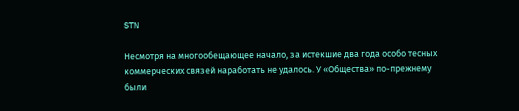STN

Несмотря на многообещающее начало, за истекшие два года особо тесных коммерческих связей наработать не удалось. У «Общества» по-прежнему были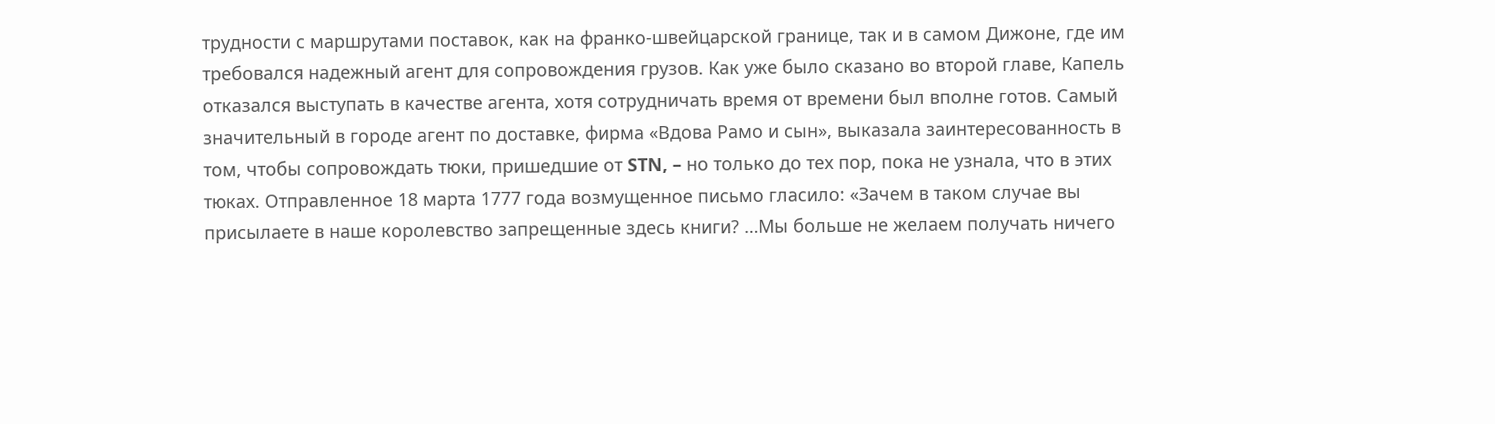трудности с маршрутами поставок, как на франко-швейцарской границе, так и в самом Дижоне, где им требовался надежный агент для сопровождения грузов. Как уже было сказано во второй главе, Капель отказался выступать в качестве агента, хотя сотрудничать время от времени был вполне готов. Самый значительный в городе агент по доставке, фирма «Вдова Рамо и сын», выказала заинтересованность в том, чтобы сопровождать тюки, пришедшие от STN, – но только до тех пор, пока не узнала, что в этих тюках. Отправленное 18 марта 1777 года возмущенное письмо гласило: «Зачем в таком случае вы присылаете в наше королевство запрещенные здесь книги? …Мы больше не желаем получать ничего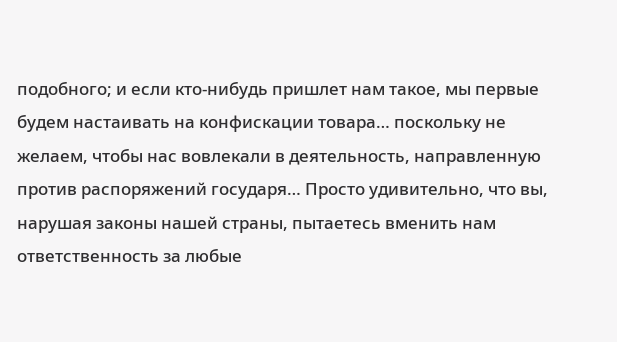подобного; и если кто-нибудь пришлет нам такое, мы первые будем настаивать на конфискации товара… поскольку не желаем, чтобы нас вовлекали в деятельность, направленную против распоряжений государя… Просто удивительно, что вы, нарушая законы нашей страны, пытаетесь вменить нам ответственность за любые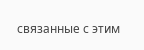связанные с этим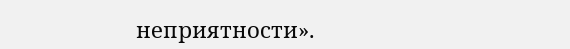неприятности».